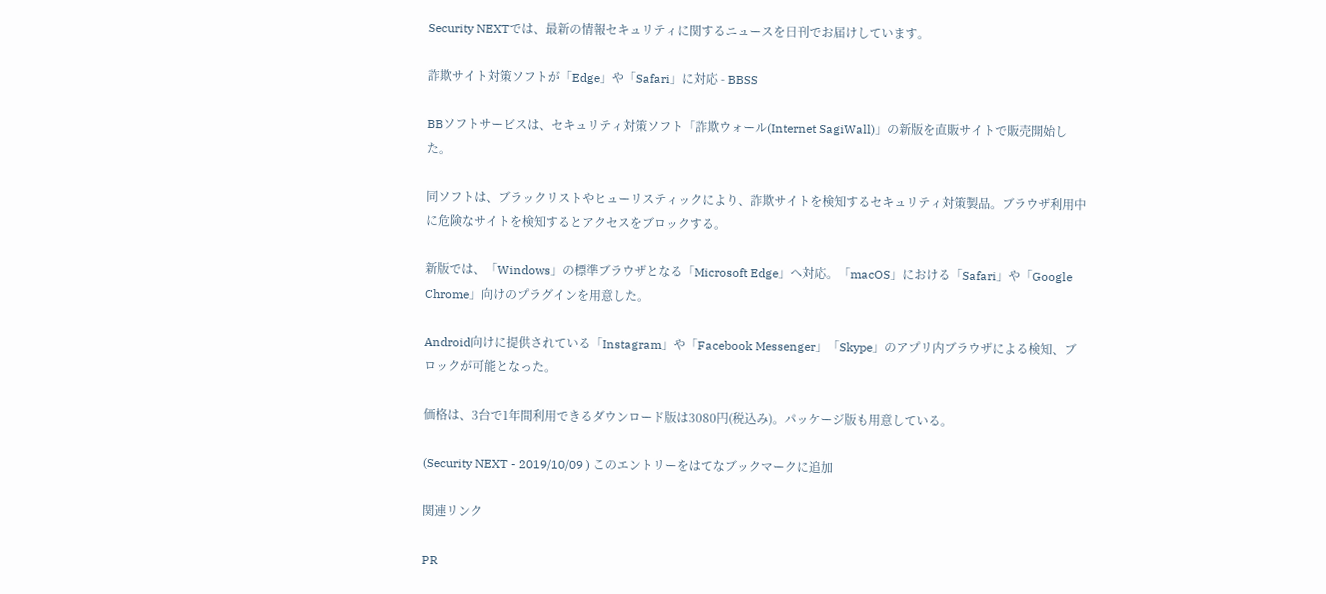Security NEXTでは、最新の情報セキュリティに関するニュースを日刊でお届けしています。

詐欺サイト対策ソフトが「Edge」や「Safari」に対応 - BBSS

BBソフトサービスは、セキュリティ対策ソフト「詐欺ウォール(Internet SagiWall)」の新版を直販サイトで販売開始した。

同ソフトは、ブラックリストやヒューリスティックにより、詐欺サイトを検知するセキュリティ対策製品。ブラウザ利用中に危険なサイトを検知するとアクセスをブロックする。

新版では、「Windows」の標準ブラウザとなる「Microsoft Edge」へ対応。「macOS」における「Safari」や「Google Chrome」向けのプラグインを用意した。

Android向けに提供されている「Instagram」や「Facebook Messenger」「Skype」のアプリ内ブラウザによる検知、ブロックが可能となった。

価格は、3台で1年間利用できるダウンロード版は3080円(税込み)。パッケージ版も用意している。

(Security NEXT - 2019/10/09 ) このエントリーをはてなブックマークに追加

関連リンク

PR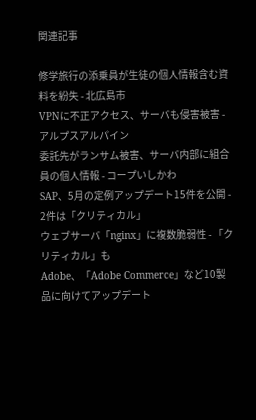関連記事

修学旅行の添乗員が生徒の個人情報含む資料を紛失 - 北広島市
VPNに不正アクセス、サーバも侵害被害 - アルプスアルパイン
委託先がランサム被害、サーバ内部に組合員の個人情報 - コープいしかわ
SAP、5月の定例アップデート15件を公開 - 2件は「クリティカル」
ウェブサーバ「nginx」に複数脆弱性 - 「クリティカル」も
Adobe、「Adobe Commerce」など10製品に向けてアップデート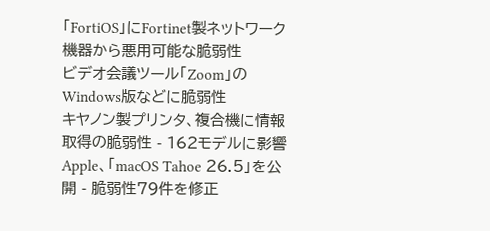「FortiOS」にFortinet製ネットワーク機器から悪用可能な脆弱性
ビデオ会議ツール「Zoom」のWindows版などに脆弱性
キヤノン製プリンタ、複合機に情報取得の脆弱性 - 162モデルに影響
Apple、「macOS Tahoe 26.5」を公開 - 脆弱性79件を修正